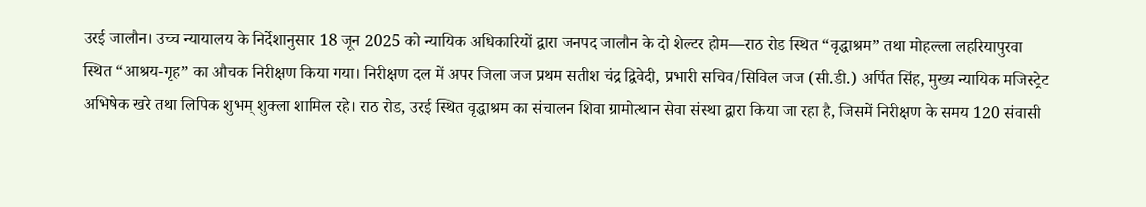उरई जालौन। उच्च न्यायालय के निर्देशानुसार 18 जून 2025 को न्यायिक अधिकारियों द्वारा जनपद जालौन के दो शेल्टर होम—राठ रोड स्थित “वृद्धाश्रम” तथा मोहल्ला लहरियापुरवा स्थित “आश्रय-गृह” का औचक निरीक्षण किया गया। निरीक्षण दल में अपर जिला जज प्रथम सतीश चंद्र द्विवेदी, प्रभारी सचिव/सिविल जज (सी.डी.) अर्पित सिंह, मुख्य न्यायिक मजिस्ट्रेट अभिषेक खरे तथा लिपिक शुभम् शुक्ला शामिल रहे। राठ रोड, उरई स्थित वृद्धाश्रम का संचालन शिवा ग्रामोत्थान सेवा संस्था द्वारा किया जा रहा है, जिसमें निरीक्षण के समय 120 संवासी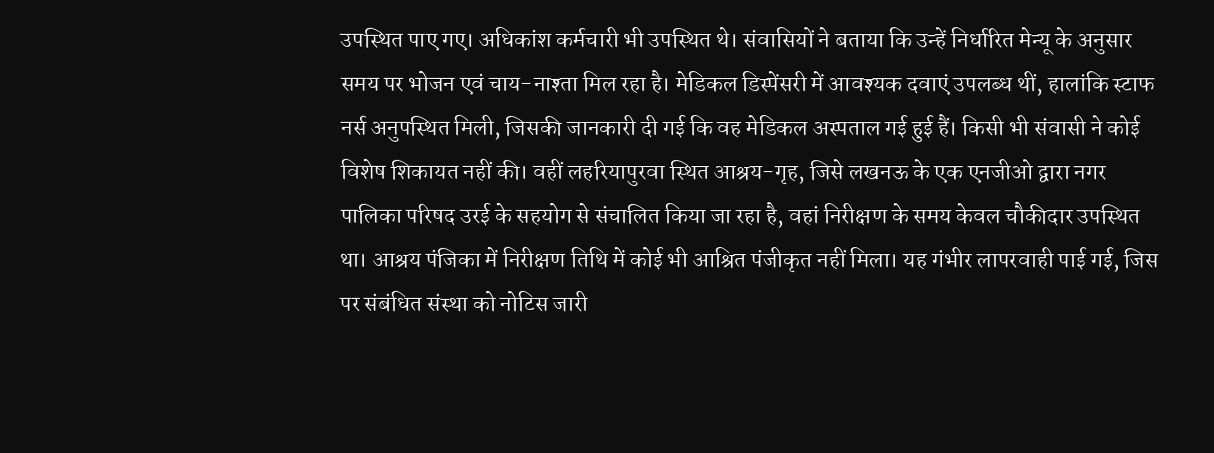उपस्थित पाए गए। अधिकांश कर्मचारी भी उपस्थित थे। संवासियों ने बताया कि उन्हें निर्धारित मेन्यू के अनुसार समय पर भोजन एवं चाय-नाश्ता मिल रहा है। मेडिकल डिस्पेंसरी में आवश्यक दवाएं उपलब्ध थीं, हालांकि स्टाफ नर्स अनुपस्थित मिली, जिसकी जानकारी दी गई कि वह मेडिकल अस्पताल गई हुई हैं। किसी भी संवासी ने कोई विशेष शिकायत नहीं की। वहीं लहरियापुरवा स्थित आश्रय-गृह, जिसे लखनऊ के एक एनजीओ द्वारा नगर पालिका परिषद उरई के सहयोग से संचालित किया जा रहा है, वहां निरीक्षण के समय केवल चौकीदार उपस्थित था। आश्रय पंजिका में निरीक्षण तिथि में कोई भी आश्रित पंजीकृत नहीं मिला। यह गंभीर लापरवाही पाई गई, जिस पर संबंधित संस्था को नोटिस जारी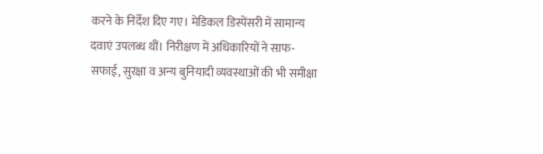करने के निर्देश दिए गए। मेडिकल डिस्पेंसरी में सामान्य दवाएं उपलब्ध थीं। निरीक्षण में अधिकारियों ने साफ-सफाई, सुरक्षा व अन्य बुनियादी व्यवस्थाओं की भी समीक्षा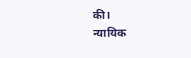की।
न्यायिक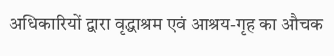अधिकारियों द्वारा वृद्धाश्रम एवं आश्रय-गृह का औचक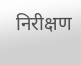निरीक्षण